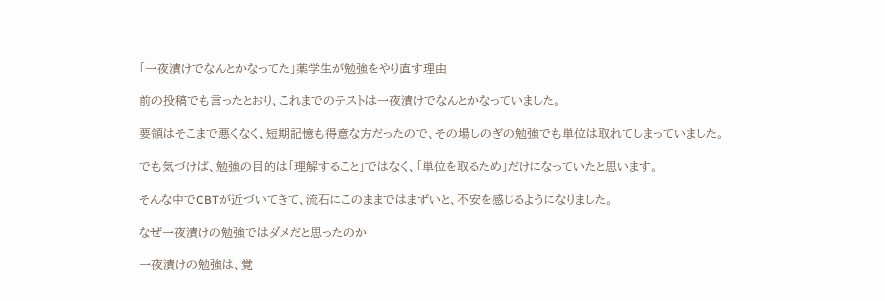「一夜漬けでなんとかなってた」薬学生が勉強をやり直す理由

前の投稿でも言ったとおり、これまでのテストは一夜漬けでなんとかなっていました。

要領はそこまで悪くなく、短期記憶も得意な方だったので、その場しのぎの勉強でも単位は取れてしまっていました。

でも気づけば、勉強の目的は「理解すること」ではなく、「単位を取るため」だけになっていたと思います。

そんな中でCBTが近づいてきて、流石にこのままではまずいと、不安を感じるようになりました。

なぜ一夜漬けの勉強ではダメだと思ったのか

一夜漬けの勉強は、覚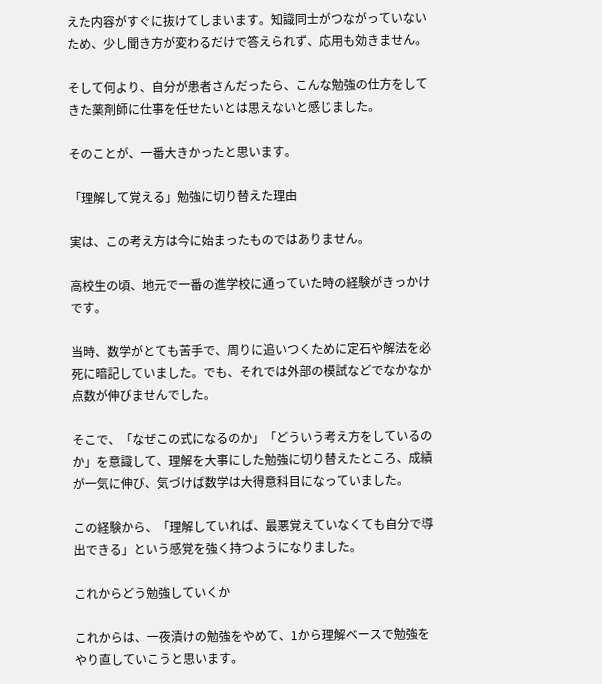えた内容がすぐに抜けてしまいます。知識同士がつながっていないため、少し聞き方が変わるだけで答えられず、応用も効きません。

そして何より、自分が患者さんだったら、こんな勉強の仕方をしてきた薬剤師に仕事を任せたいとは思えないと感じました。

そのことが、一番大きかったと思います。

「理解して覚える」勉強に切り替えた理由

実は、この考え方は今に始まったものではありません。

高校生の頃、地元で一番の進学校に通っていた時の経験がきっかけです。

当時、数学がとても苦手で、周りに追いつくために定石や解法を必死に暗記していました。でも、それでは外部の模試などでなかなか点数が伸びませんでした。

そこで、「なぜこの式になるのか」「どういう考え方をしているのか」を意識して、理解を大事にした勉強に切り替えたところ、成績が一気に伸び、気づけば数学は大得意科目になっていました。

この経験から、「理解していれば、最悪覚えていなくても自分で導出できる」という感覚を強く持つようになりました。

これからどう勉強していくか

これからは、一夜漬けの勉強をやめて、1から理解ベースで勉強をやり直していこうと思います。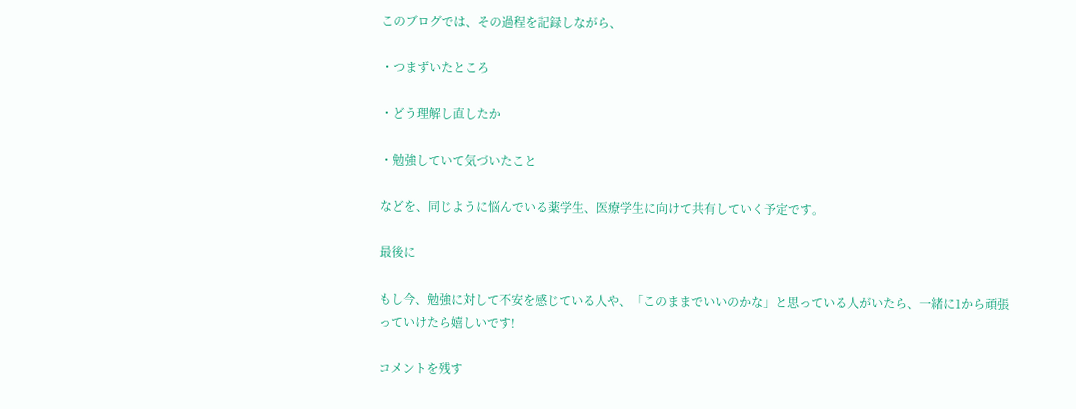このブログでは、その過程を記録しながら、

・つまずいたところ

・どう理解し直したか

・勉強していて気づいたこと

などを、同じように悩んでいる薬学生、医療学生に向けて共有していく予定です。

最後に

もし今、勉強に対して不安を感じている人や、「このままでいいのかな」と思っている人がいたら、一緒に1から頑張っていけたら嬉しいです!

コメントを残す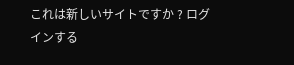これは新しいサイトですか ? ログインする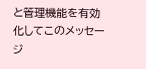と管理機能を有効化してこのメッセージ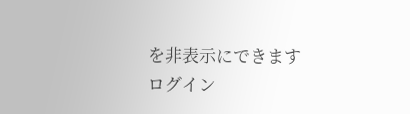を非表示にできます
ログイン